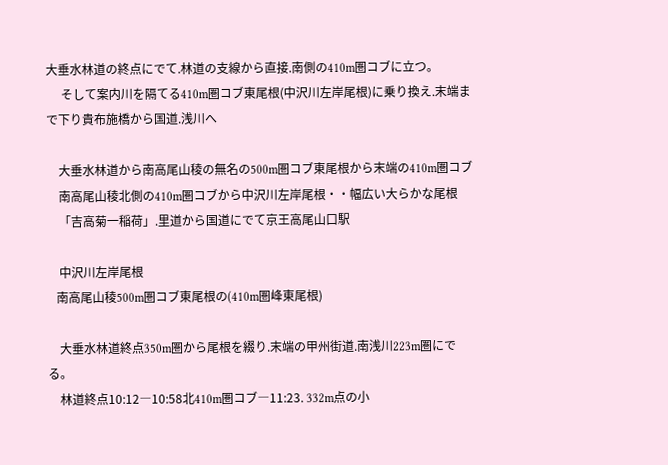大垂水林道の終点にでて.林道の支線から直接.南側の410m圏コブに立つ。
     そして案内川を隔てる410m圏コブ東尾根(中沢川左岸尾根)に乗り換え.末端まで下り貴布施橋から国道.浅川へ

    大垂水林道から南高尾山稜の無名の500m圏コブ東尾根から末端の410m圏コブ
    南高尾山稜北側の410m圏コブから中沢川左岸尾根・・幅広い大らかな尾根
    「吉高菊一稲荷」.里道から国道にでて京王高尾山口駅

    中沢川左岸尾根
   南高尾山稜500m圏コブ東尾根の(410m圏峰東尾根)

    大垂水林道終点350m圏から尾根を綴り.末端の甲州街道.南浅川223m圏にでる。
    林道終点10:12―10:58北410m圏コブ―11:23. 332m点の小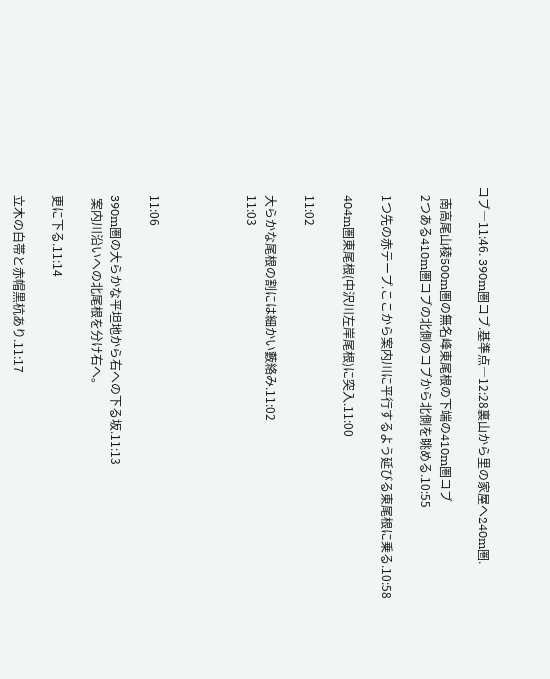コブ―11:46. 390m圏コブ.基準点―12:28裏山から里の家屋へ240m圏.

    南高尾山稜500m圏の無名峰東尾根の下端の410m圏コブ
   2つある410m圏コブの北側のコブから北側を眺める.10:55

   1つ先の赤テープ.ここから案内川に平行するよう延びる東尾根に乗る.10:58

   404m圏東尾根(中沢川左岸尾根)に突入.11:00

   11:02

   大らかな尾根の割には細かい藪絡み.11:02
   11:03




   11:06

   390m圏の大らかな平坦地から右への下る坂.11:13
    案内川沿いへの北尾根を分け右へ。

   更に下る.11:14

   立木の白帯と赤帽黒杭あり.11:17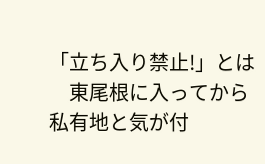「立ち入り禁止!」とは
     東尾根に入ってから私有地と気が付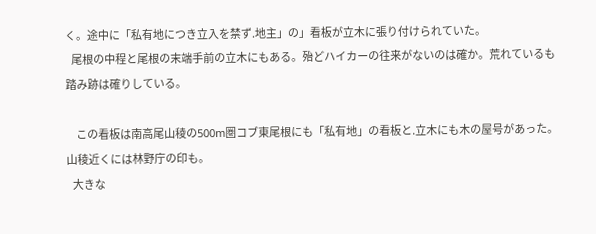く。途中に「私有地につき立入を禁ず.地主」の」看板が立木に張り付けられていた。
   尾根の中程と尾根の末端手前の立木にもある。殆どハイカーの往来がないのは確か。荒れているも踏み跡は確りしている。

     この看板は南高尾山稜の500m圏コブ東尾根にも「私有地」の看板と.立木にも木の屋号があった。山稜近くには林野庁の印も。
   大きな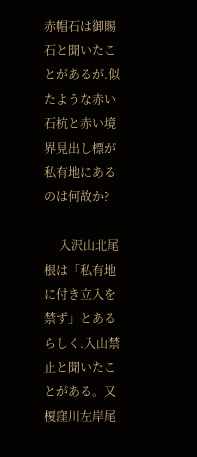赤帽石は御賜石と聞いたことがあるが.似たような赤い石杭と赤い境界見出し標が私有地にあるのは何故か?

     入沢山北尾根は「私有地に付き立入を禁ず」とあるらしく.入山禁止と聞いたことがある。又榎窪川左岸尾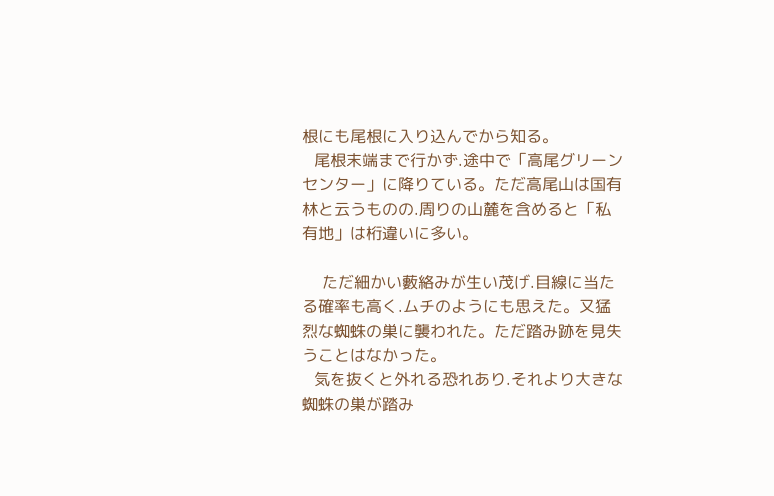根にも尾根に入り込んでから知る。
   尾根末端まで行かず.途中で「高尾グリーンセンター」に降りている。ただ高尾山は国有林と云うものの.周りの山麓を含めると「私有地」は桁違いに多い。

     ただ細かい藪絡みが生い茂げ.目線に当たる確率も高く.ムチのようにも思えた。又猛烈な蜘蛛の巣に襲われた。ただ踏み跡を見失うことはなかった。
   気を抜くと外れる恐れあり.それより大きな蜘蛛の巣が踏み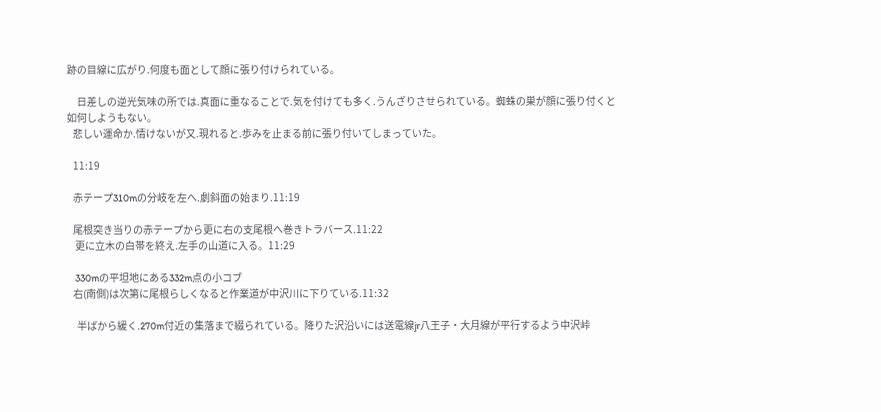跡の目線に広がり.何度も面として顔に張り付けられている。

     日差しの逆光気味の所では.真面に重なることで.気を付けても多く.うんざりさせられている。蜘蛛の巣が顔に張り付くと如何しようもない。
   悲しい運命か.情けないが又.現れると.歩みを止まる前に張り付いてしまっていた。

   11:19

   赤テープ310mの分岐を左へ.劇斜面の始まり.11:19

   尾根突き当りの赤テープから更に右の支尾根へ巻きトラバース.11:22
    更に立木の白帯を終え.左手の山道に入る。11:29

    330mの平坦地にある332m点の小コブ
   右(南側)は次第に尾根らしくなると作業道が中沢川に下りている.11:32

     半ばから緩く.270m付近の集落まで綴られている。降りた沢沿いには送電線jr八王子・大月線が平行するよう中沢峠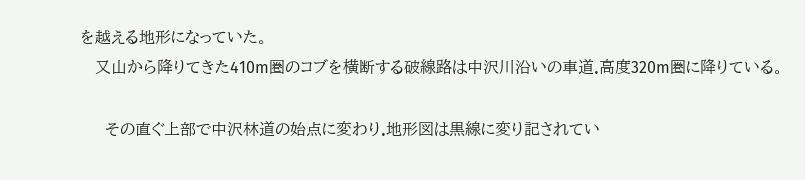を越える地形になっていた。
   又山から降りてきた410m圏のコブを横断する破線路は中沢川沿いの車道.高度320m圏に降りている。

     その直ぐ上部で中沢林道の始点に変わり.地形図は黒線に変り記されてい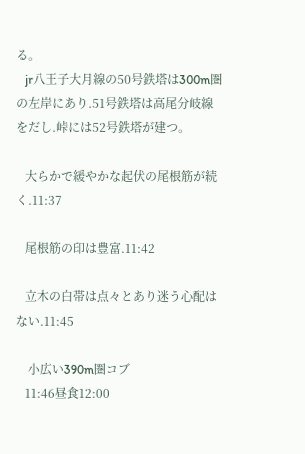る。
   jr八王子大月線の50号鉄塔は300m圏の左岸にあり.51号鉄塔は高尾分岐線をだし.峠には52号鉄塔が建つ。

   大らかで緩やかな起伏の尾根筋が続く.11:37

   尾根筋の印は豊富.11:42

   立木の白帯は点々とあり迷う心配はない.11:45

    小広い390m圏コブ
   11:46昼食12:00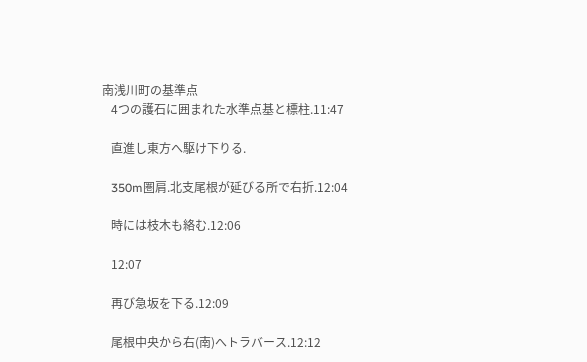南浅川町の基準点
   4つの護石に囲まれた水準点基と標柱.11:47

   直進し東方へ駆け下りる.

   350m圏肩.北支尾根が延びる所で右折.12:04

   時には枝木も絡む.12:06

   12:07

   再び急坂を下る.12:09

   尾根中央から右(南)へトラバース.12:12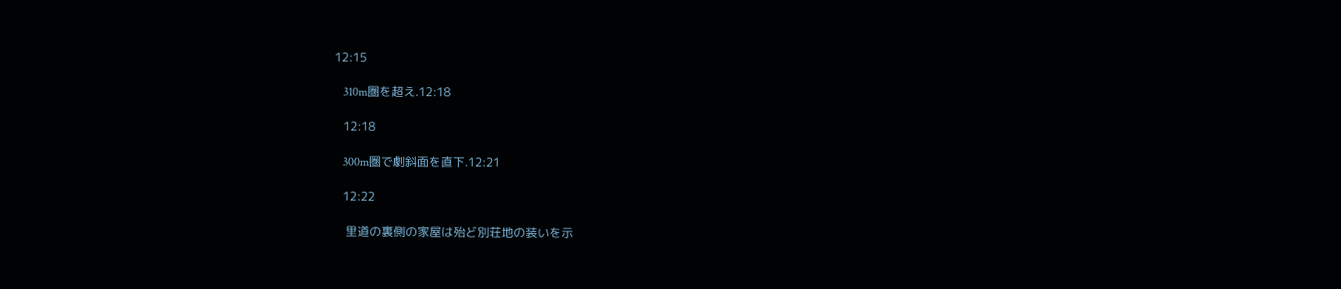12:15

   310m圏を超え.12:18

   12:18

   300m圏で劇斜面を直下.12:21

   12:22

    里道の裏側の家屋は殆ど別荘地の装いを示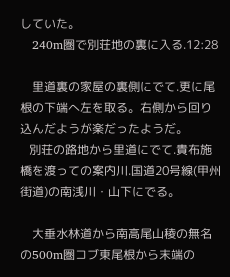していた。
   240m圏で別荘地の裏に入る.12:28

    里道裏の家屋の裏側にでて.更に尾根の下端へ左を取る。右側から回り込んだようが楽だったようだ。
   別荘の路地から里道にでて.貴布施橋を渡っての案内川.国道20号線(甲州街道)の南浅川・山下にでる。

    大垂水林道から南高尾山稜の無名の500m圏コブ東尾根から末端の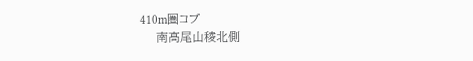410m圏コブ
    南高尾山稜北側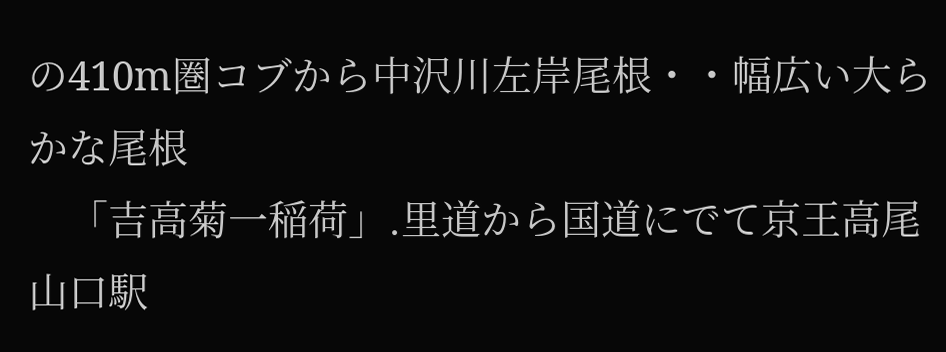の410m圏コブから中沢川左岸尾根・・幅広い大らかな尾根
    「吉高菊一稲荷」.里道から国道にでて京王高尾山口駅